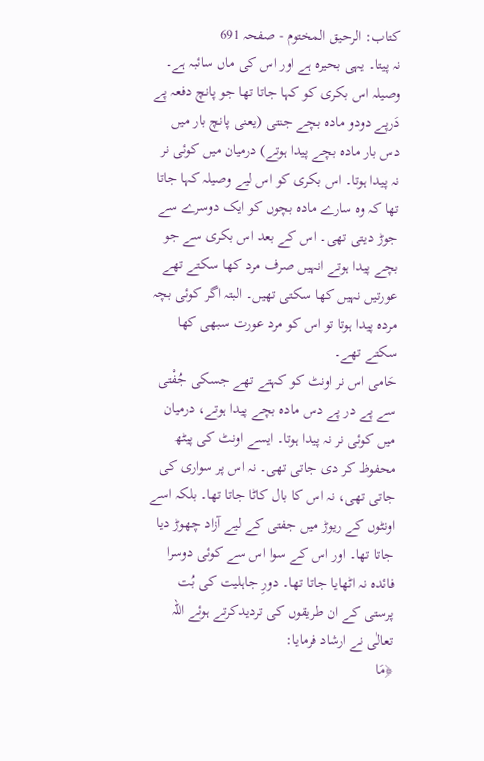کتاب: الرحیق المختوم - صفحہ 691
نہ پیتا۔ یہی بحیرہ ہے اور اس کی ماں سائبہ ہے۔
وصیلہ اس بکری کو کہا جاتا تھا جو پانچ دفعہ پے دَرپے دودو مادہ بچے جنتی (یعنی پانچ بار میں دس بار مادہ بچے پیدا ہوتے) درمیان میں کوئی نر نہ پیدا ہوتا۔ اس بکری کو اس لیے وصیلہ کہا جاتا تھا کہ وہ سارے مادہ بچوں کو ایک دوسرے سے جوڑ دیتی تھی۔ اس کے بعد اس بکری سے جو بچے پیدا ہوتے انہیں صرف مرد کھا سکتے تھے عورتیں نہیں کھا سکتی تھیں۔ البتہ اگر کوئی بچہ مردہ پیدا ہوتا تو اس کو مرد عورت سبھی کھا سکتے تھے۔
حَامی اس نر اونٹ کو کہتے تھے جسکی جُفْتی سے پے در پے دس مادہ بچے پیدا ہوتے، درمیان میں کوئی نر نہ پیدا ہوتا۔ ایسے اونٹ کی پیٹھ محفوظ کر دی جاتی تھی۔ نہ اس پر سواری کی جاتی تھی، نہ اس کا بال کاٹا جاتا تھا۔ بلکہ اسے اونٹوں کے ریوڑ میں جفتی کے لیے آزاد چھوڑ دیا جاتا تھا۔ اور اس کے سوا اس سے کوئی دوسرا فائدہ نہ اٹھایا جاتا تھا۔ دورِ جاہلیت کی بُت پرستی کے ان طریقوں کی تردیدکرتے ہوئے اللہ تعالٰی نے ارشاد فرمایا:
﴿مَا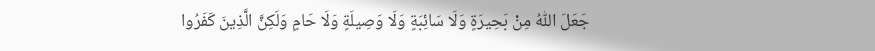جَعَلَ اللّٰهُ مِنْ بَحِيرَةٍ وَلَا سَائِبَةٍ وَلَا وَصِيلَةٍ وَلَا حَامٍ وَلَكِنَّ الَّذِينَ كَفَرُوا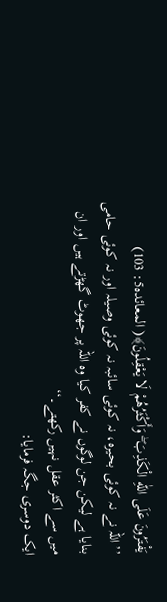يَفْتَرُونَ عَلَى اللّٰهِ الْكَذِبَ ۖ وَأَكْثَرُهُمْ لَا يَعْقِلُونَ﴾( المعائدہ5: 103)
’’اللہ نے نہ کوئی بحیرہ، نہ کوئی سائبہ نہ کوئی وصیلہ اور نہ کوئی حامی بنایا ہے لیکن جن لوگوں نے کفر کیا وہ اللہ پر جھوٹ گھڑتے ہیں اور ان میں سے اکثر عقل نہیں رکھتے۔‘‘
ایک دوسری جگہ فرمایا: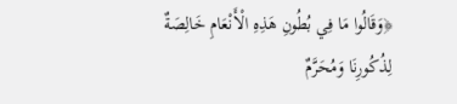﴿وَقَالُوا مَا فِي بُطُونِ هَذِهِ الْأَنْعَامِ خَالِصَةٌ لِذُكُورِنَا وَمُحَرَّمٌ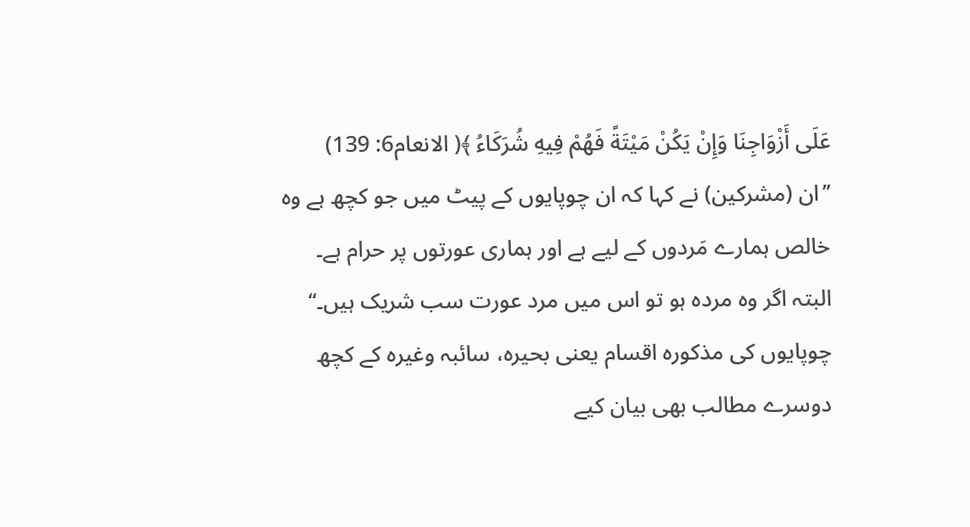عَلَى أَزْوَاجِنَا وَإِنْ يَكُنْ مَيْتَةً فَهُمْ فِيهِ شُرَكَاءُ ﴾( الانعام6: 139)
’’ان (مشرکین) نے کہا کہ ان چوپایوں کے پیٹ میں جو کچھ ہے وہ خالص ہمارے مَردوں کے لیے ہے اور ہماری عورتوں پر حرام ہے۔ البتہ اگر وہ مردہ ہو تو اس میں مرد عورت سب شریک ہیں۔‘‘
چوپایوں کی مذکورہ اقسام یعنی بحیرہ، سائبہ وغیرہ کے کچھ دوسرے مطالب بھی بیان کیے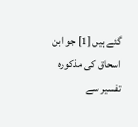گئے ہیں [1] جو ابن اسحاق کی مذکورہ تفسیر سے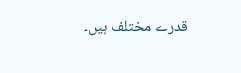قدرے مختلف ہیں۔